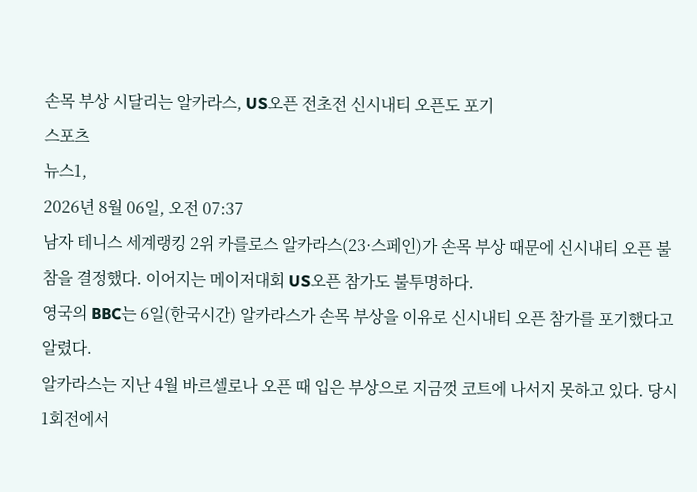손목 부상 시달리는 알카라스, US오픈 전초전 신시내티 오픈도 포기
스포츠
뉴스1,
2026년 8월 06일, 오전 07:37
남자 테니스 세계랭킹 2위 카를로스 알카라스(23·스페인)가 손목 부상 때문에 신시내티 오픈 불참을 결정했다. 이어지는 메이저대회 US오픈 참가도 불투명하다.
영국의 BBC는 6일(한국시간) 알카라스가 손목 부상을 이유로 신시내티 오픈 참가를 포기했다고 알렸다.
알카라스는 지난 4월 바르셀로나 오픈 때 입은 부상으로 지금껏 코트에 나서지 못하고 있다. 당시 1회전에서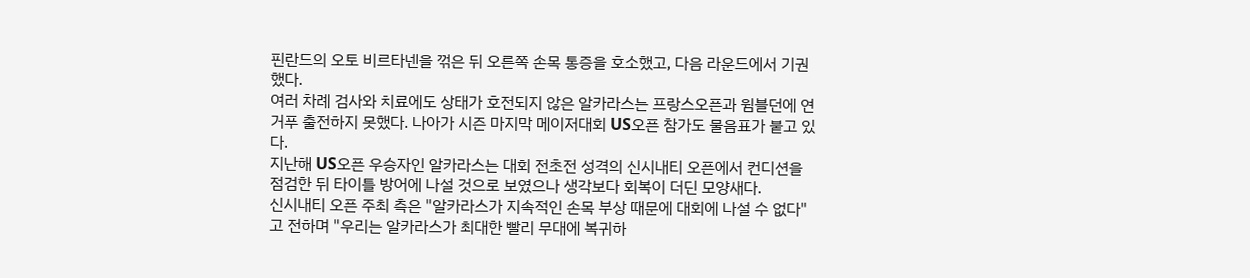핀란드의 오토 비르타넨을 꺾은 뒤 오른쪽 손목 통증을 호소했고, 다음 라운드에서 기권했다.
여러 차례 검사와 치료에도 상태가 호전되지 않은 알카라스는 프랑스오픈과 윔블던에 연거푸 출전하지 못했다. 나아가 시즌 마지막 메이저대회 US오픈 참가도 물음표가 붙고 있다.
지난해 US오픈 우승자인 알카라스는 대회 전초전 성격의 신시내티 오픈에서 컨디션을 점검한 뒤 타이틀 방어에 나설 것으로 보였으나 생각보다 회복이 더딘 모양새다.
신시내티 오픈 주최 측은 "알카라스가 지속적인 손목 부상 때문에 대회에 나설 수 없다"고 전하며 "우리는 알카라스가 최대한 빨리 무대에 복귀하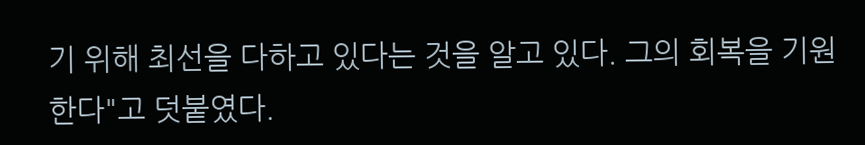기 위해 최선을 다하고 있다는 것을 알고 있다. 그의 회복을 기원한다"고 덧붙였다.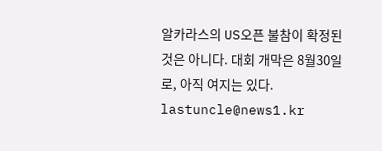알카라스의 US오픈 불참이 확정된 것은 아니다. 대회 개막은 8월30일로, 아직 여지는 있다.
lastuncle@news1.kr